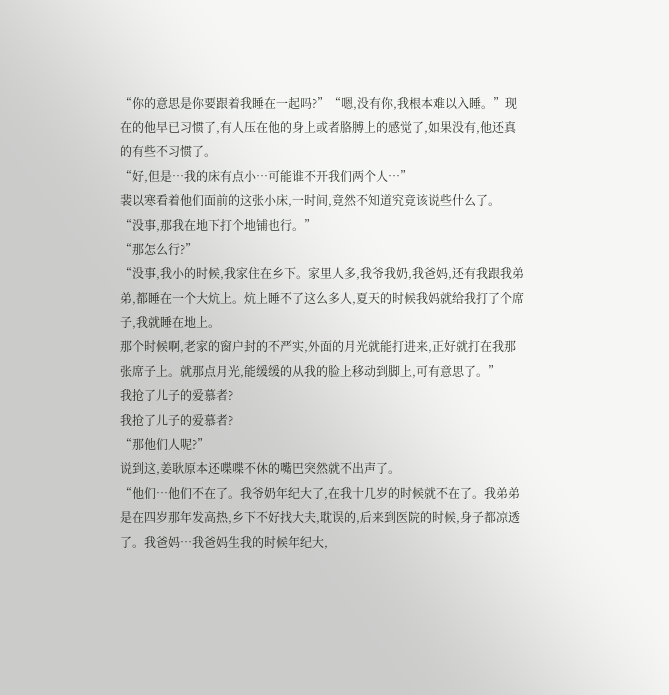“你的意思是你要跟着我睡在一起吗?”“嗯,没有你,我根本难以入睡。”现在的他早已习惯了,有人压在他的身上或者胳膊上的感觉了,如果没有,他还真的有些不习惯了。
“好,但是…我的床有点小…可能谁不开我们两个人…”
裴以寒看着他们面前的这张小床,一时间,竟然不知道究竟该说些什么了。
“没事,那我在地下打个地铺也行。”
“那怎么行?”
“没事,我小的时候,我家住在乡下。家里人多,我爷我奶,我爸妈,还有我跟我弟弟,都睡在一个大炕上。炕上睡不了这么多人,夏天的时候我妈就给我打了个席子,我就睡在地上。
那个时候啊,老家的窗户封的不严实,外面的月光就能打进来,正好就打在我那张席子上。就那点月光,能缓缓的从我的脸上移动到脚上,可有意思了。”
我抢了儿子的爱慕者?
我抢了儿子的爱慕者?
“那他们人呢?”
说到这,姜耿原本还喋喋不休的嘴巴突然就不出声了。
“他们…他们不在了。我爷奶年纪大了,在我十几岁的时候就不在了。我弟弟是在四岁那年发高热,乡下不好找大夫,耽误的,后来到医院的时候,身子都凉透了。我爸妈…我爸妈生我的时候年纪大,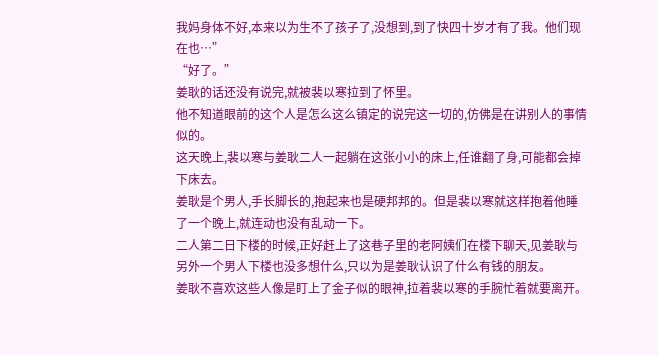我妈身体不好,本来以为生不了孩子了,没想到,到了快四十岁才有了我。他们现在也…”
“好了。”
姜耿的话还没有说完,就被裴以寒拉到了怀里。
他不知道眼前的这个人是怎么这么镇定的说完这一切的,仿佛是在讲别人的事情似的。
这天晚上,裴以寒与姜耿二人一起躺在这张小小的床上,任谁翻了身,可能都会掉下床去。
姜耿是个男人,手长脚长的,抱起来也是硬邦邦的。但是裴以寒就这样抱着他睡了一个晚上,就连动也没有乱动一下。
二人第二日下楼的时候,正好赶上了这巷子里的老阿姨们在楼下聊天,见姜耿与另外一个男人下楼也没多想什么,只以为是姜耿认识了什么有钱的朋友。
姜耿不喜欢这些人像是盯上了金子似的眼神,拉着裴以寒的手腕忙着就要离开。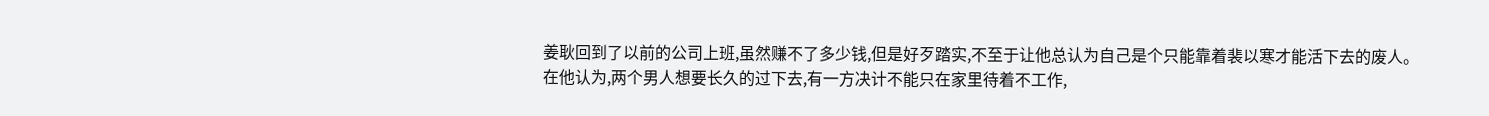姜耿回到了以前的公司上班,虽然赚不了多少钱,但是好歹踏实,不至于让他总认为自己是个只能靠着裴以寒才能活下去的废人。
在他认为,两个男人想要长久的过下去,有一方决计不能只在家里待着不工作,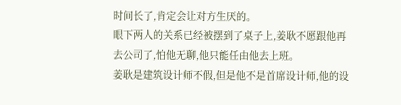时间长了,肯定会让对方生厌的。
眼下两人的关系已经被摆到了桌子上,姜耿不愿跟他再去公司了,怕他无聊,他只能任由他去上班。
姜耿是建筑设计师不假,但是他不是首席设计师,他的设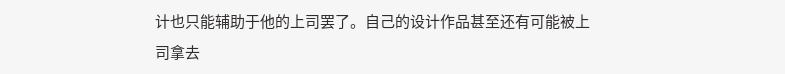计也只能辅助于他的上司罢了。自己的设计作品甚至还有可能被上司拿去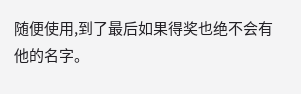随便使用,到了最后如果得奖也绝不会有他的名字。